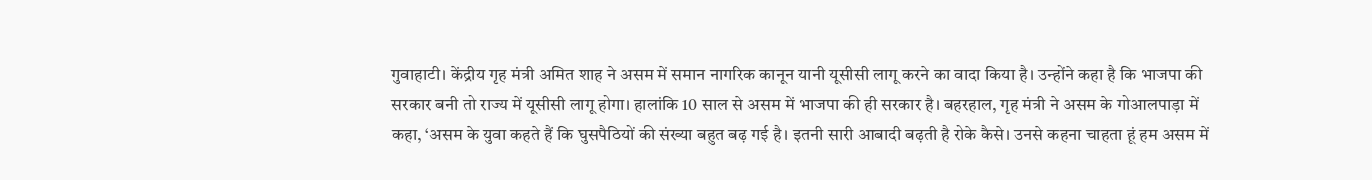गुवाहाटी। केंद्रीय गृह मंत्री अमित शाह ने असम में समान नागरिक कानून यानी यूसीसी लागू करने का वादा किया है। उन्होंने कहा है कि भाजपा की सरकार बनी तो राज्य में यूसीसी लागू होगा। हालांकि 10 साल से असम में भाजपा की ही सरकार है। बहरहाल, गृह मंत्री ने असम के गोआलपाड़ा में कहा, ‘असम के युवा कहते हैं कि घुसपैठियों की संख्या बहुत बढ़ गई है। इतनी सारी आबादी बढ़ती है रोके कैसे। उनसे कहना चाहता हूं हम असम में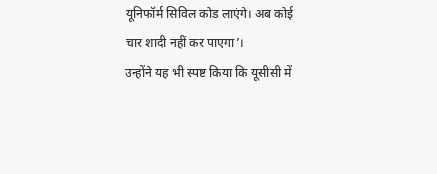यूनिफॉर्म सिविल कोड लाएंगे। अब कोई चार शादी नहीं कर पाएगा’।
उन्होंने यह भी स्पष्ट किया कि यूसीसी में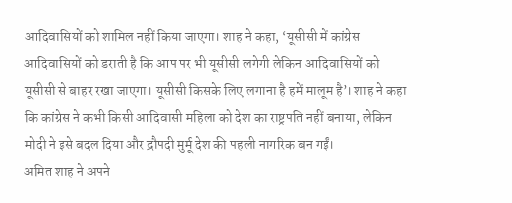आदिवासियों को शामिल नहीं किया जाएगा। शाह ने कहा, ‘यूसीसी में कांग्रेस आदिवासियों को डराती है कि आप पर भी यूसीसी लगेगी लेकिन आदिवासियों को यूसीसी से बाहर रखा जाएगा। यूसीसी किसके लिए लगाना है हमें मालूम है’। शाह ने कहा कि कांग्रेस ने कभी किसी आदिवासी महिला को देश का राष्ट्रपति नहीं बनाया, लेकिन मोदी ने इसे बदल दिया और द्रौपदी मुर्मू देश की पहली नागरिक बन गईं।
अमित शाह ने अपने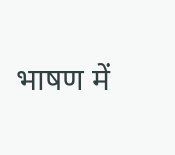भाषण में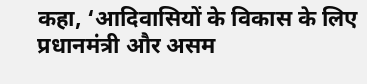कहा, ‘आदिवासियों के विकास के लिए प्रधानमंत्री और असम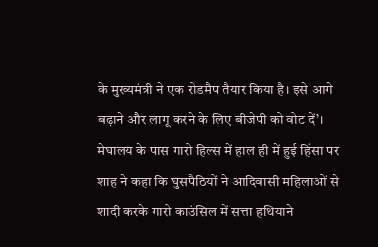के मुख्यमंत्री ने एक रोडमैप तैयार किया है। इसे आगे बढ़ाने और लागू करने के लिए बीजेपी को वोट दें’। मेघालय के पास गारो हिल्स में हाल ही में हुई हिंसा पर शाह ने कहा कि घुसपैठियों ने आदिवासी महिलाओं से शादी करके गारो काउंसिल में सत्ता हथियाने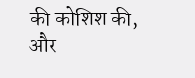की कोशिश की, और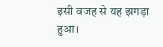इसी वजह से यह झगड़ा हुआ।